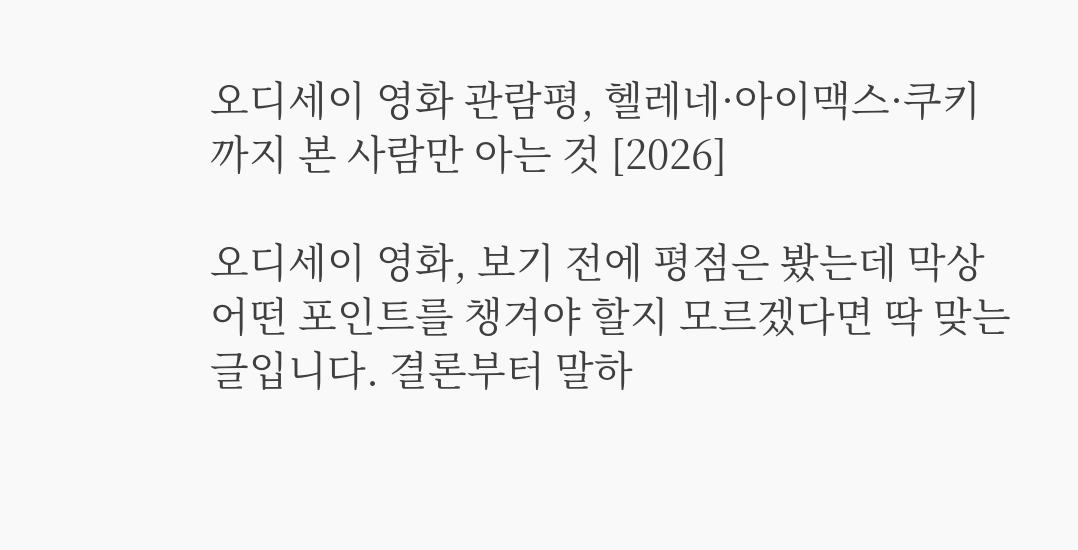오디세이 영화 관람평, 헬레네·아이맥스·쿠키까지 본 사람만 아는 것 [2026]

오디세이 영화, 보기 전에 평점은 봤는데 막상 어떤 포인트를 챙겨야 할지 모르겠다면 딱 맞는 글입니다. 결론부터 말하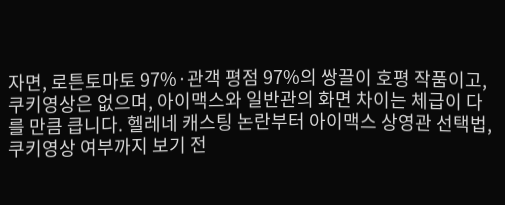자면, 로튼토마토 97%·관객 평점 97%의 쌍끌이 호평 작품이고, 쿠키영상은 없으며, 아이맥스와 일반관의 화면 차이는 체급이 다를 만큼 큽니다. 헬레네 캐스팅 논란부터 아이맥스 상영관 선택법, 쿠키영상 여부까지 보기 전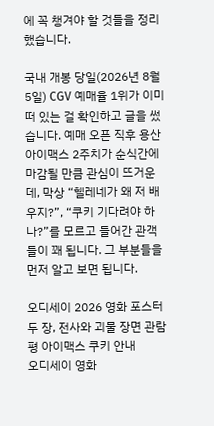에 꼭 챙겨야 할 것들을 정리했습니다.

국내 개봉 당일(2026년 8월 5일) CGV 예매율 1위가 이미 떠 있는 걸 확인하고 글을 썼습니다. 예매 오픈 직후 용산 아이맥스 2주치가 순식간에 마감될 만큼 관심이 뜨거운데, 막상 “헬레네가 왜 저 배우지?”, “쿠키 기다려야 하나?”를 모르고 들어간 관객들이 꽤 됩니다. 그 부분들을 먼저 알고 보면 됩니다.

오디세이 2026 영화 포스터 두 장, 전사와 괴물 장면 관람평 아이맥스 쿠키 안내
오디세이 영화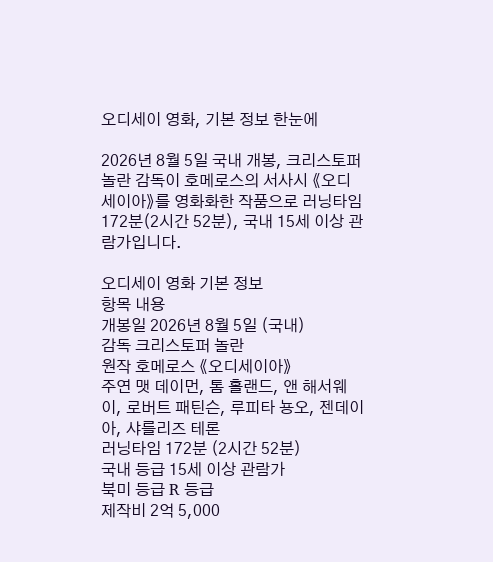오디세이 영화, 기본 정보 한눈에

2026년 8월 5일 국내 개봉, 크리스토퍼 놀란 감독이 호메로스의 서사시 《오디세이아》를 영화화한 작품으로 러닝타임 172분(2시간 52분), 국내 15세 이상 관람가입니다.

오디세이 영화 기본 정보
항목 내용
개봉일 2026년 8월 5일 (국내)
감독 크리스토퍼 놀란
원작 호메로스 《오디세이아》
주연 맷 데이먼, 톰 홀랜드, 앤 해서웨이, 로버트 패틴슨, 루피타 뇽오, 젠데이아, 샤를리즈 테론
러닝타임 172분 (2시간 52분)
국내 등급 15세 이상 관람가
북미 등급 R 등급
제작비 2억 5,000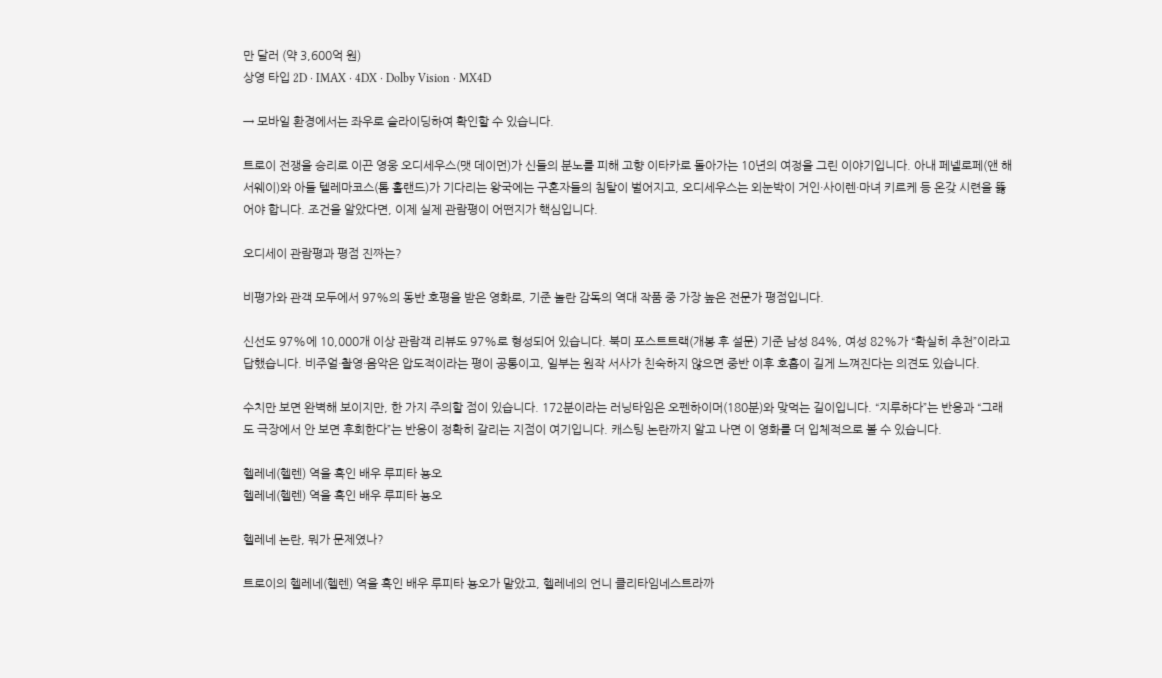만 달러 (약 3,600억 원)
상영 타입 2D · IMAX · 4DX · Dolby Vision · MX4D

→ 모바일 환경에서는 좌우로 슬라이딩하여 확인할 수 있습니다.

트로이 전쟁을 승리로 이끈 영웅 오디세우스(맷 데이먼)가 신들의 분노를 피해 고향 이타카로 돌아가는 10년의 여정을 그린 이야기입니다. 아내 페넬로페(앤 해서웨이)와 아들 텔레마코스(톰 홀랜드)가 기다리는 왕국에는 구혼자들의 침탈이 벌어지고, 오디세우스는 외눈박이 거인·사이렌·마녀 키르케 등 온갖 시련을 뚫어야 합니다. 조건을 알았다면, 이제 실제 관람평이 어떤지가 핵심입니다.

오디세이 관람평과 평점 진짜는?

비평가와 관객 모두에서 97%의 동반 호평을 받은 영화로, 기준 놀란 감독의 역대 작품 중 가장 높은 전문가 평점입니다.

신선도 97%에 10,000개 이상 관람객 리뷰도 97%로 형성되어 있습니다. 북미 포스트트랙(개봉 후 설문) 기준 남성 84%, 여성 82%가 “확실히 추천”이라고 답했습니다. 비주얼·촬영·음악은 압도적이라는 평이 공통이고, 일부는 원작 서사가 친숙하지 않으면 중반 이후 호흡이 길게 느껴진다는 의견도 있습니다.

수치만 보면 완벽해 보이지만, 한 가지 주의할 점이 있습니다. 172분이라는 러닝타임은 오펜하이머(180분)와 맞먹는 길이입니다. “지루하다”는 반응과 “그래도 극장에서 안 보면 후회한다”는 반응이 정확히 갈리는 지점이 여기입니다. 캐스팅 논란까지 알고 나면 이 영화를 더 입체적으로 볼 수 있습니다.

헬레네(헬렌) 역을 흑인 배우 루피타 뇽오
헬레네(헬렌) 역을 흑인 배우 루피타 뇽오

헬레네 논란, 뭐가 문제였나?

트로이의 헬레네(헬렌) 역을 흑인 배우 루피타 뇽오가 맡았고, 헬레네의 언니 클리타임네스트라까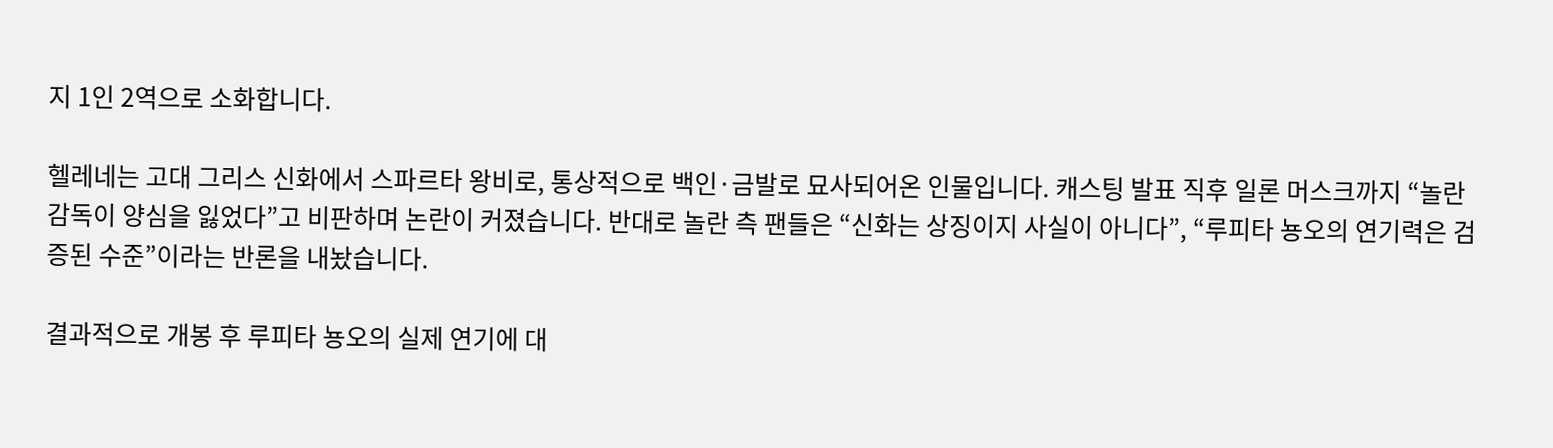지 1인 2역으로 소화합니다.

헬레네는 고대 그리스 신화에서 스파르타 왕비로, 통상적으로 백인·금발로 묘사되어온 인물입니다. 캐스팅 발표 직후 일론 머스크까지 “놀란 감독이 양심을 잃었다”고 비판하며 논란이 커졌습니다. 반대로 놀란 측 팬들은 “신화는 상징이지 사실이 아니다”, “루피타 뇽오의 연기력은 검증된 수준”이라는 반론을 내놨습니다.

결과적으로 개봉 후 루피타 뇽오의 실제 연기에 대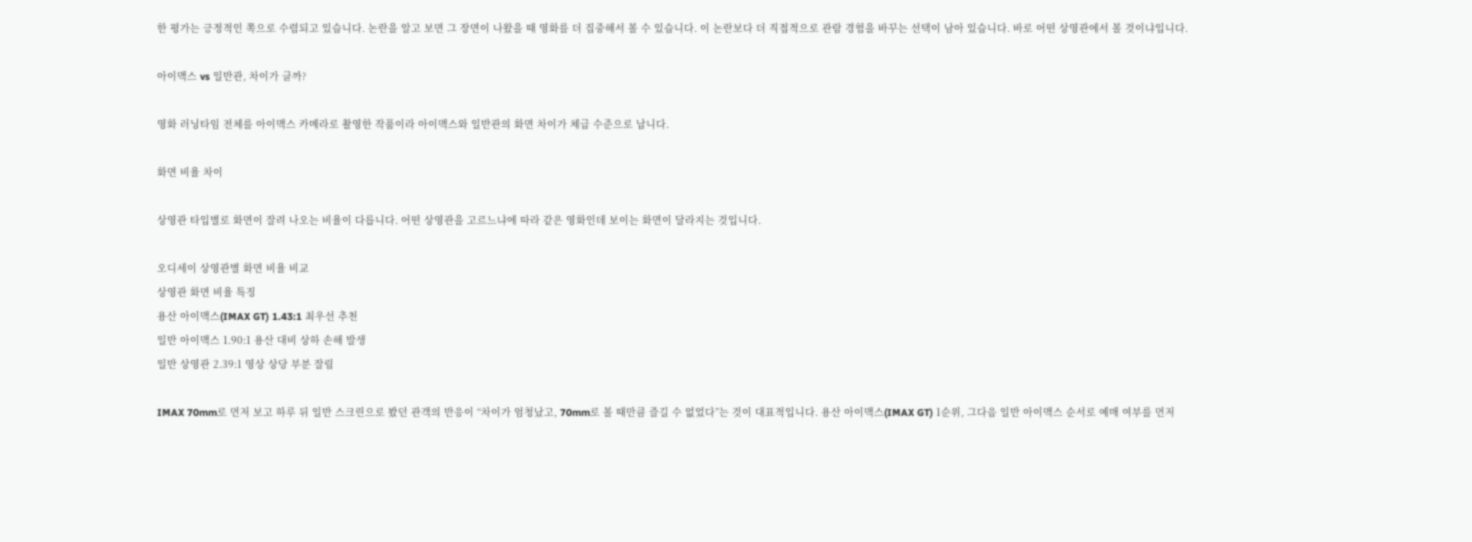한 평가는 긍정적인 쪽으로 수렴되고 있습니다. 논란을 알고 보면 그 장면이 나왔을 때 영화를 더 집중해서 볼 수 있습니다. 이 논란보다 더 직접적으로 관람 경험을 바꾸는 선택이 남아 있습니다. 바로 어떤 상영관에서 볼 것이냐입니다.

아이맥스 vs 일반관, 차이가 클까?

영화 러닝타임 전체를 아이맥스 카메라로 촬영한 작품이라 아이맥스와 일반관의 화면 차이가 체급 수준으로 납니다.

화면 비율 차이

상영관 타입별로 화면이 잘려 나오는 비율이 다릅니다. 어떤 상영관을 고르느냐에 따라 같은 영화인데 보이는 화면이 달라지는 것입니다.

오디세이 상영관별 화면 비율 비교
상영관 화면 비율 특징
용산 아이맥스(IMAX GT) 1.43:1 최우선 추천
일반 아이맥스 1.90:1 용산 대비 상하 손해 발생
일반 상영관 2.39:1 영상 상당 부분 잘림

IMAX 70mm로 먼저 보고 하루 뒤 일반 스크린으로 봤던 관객의 반응이 “차이가 엄청났고, 70mm로 볼 때만큼 즐길 수 없었다”는 것이 대표적입니다. 용산 아이맥스(IMAX GT) 1순위, 그다음 일반 아이맥스 순서로 예매 여부를 먼저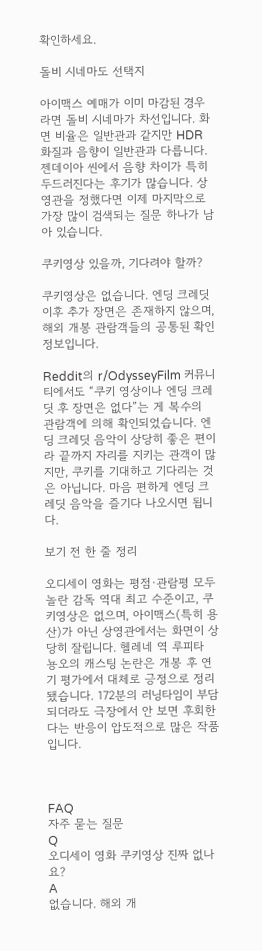확인하세요.

돌비 시네마도 선택지

아이맥스 예매가 이미 마감된 경우라면 돌비 시네마가 차선입니다. 화면 비율은 일반관과 같지만 HDR 화질과 음향이 일반관과 다릅니다. 젠데이아 씬에서 음향 차이가 특히 두드러진다는 후기가 많습니다. 상영관을 정했다면 이제 마지막으로 가장 많이 검색되는 질문 하나가 남아 있습니다.

쿠키영상 있을까, 기다려야 할까?

쿠키영상은 없습니다. 엔딩 크레딧 이후 추가 장면은 존재하지 않으며, 해외 개봉 관람객들의 공통된 확인 정보입니다.

Reddit의 r/OdysseyFilm 커뮤니티에서도 “쿠키 영상이나 엔딩 크레딧 후 장면은 없다”는 게 복수의 관람객에 의해 확인되었습니다. 엔딩 크레딧 음악이 상당히 좋은 편이라 끝까지 자리를 지키는 관객이 많지만, 쿠키를 기대하고 기다리는 것은 아닙니다. 마음 편하게 엔딩 크레딧 음악을 즐기다 나오시면 됩니다.

보기 전 한 줄 정리

오디세이 영화는 평점·관람평 모두 놀란 감독 역대 최고 수준이고, 쿠키영상은 없으며, 아이맥스(특히 용산)가 아닌 상영관에서는 화면이 상당히 잘립니다. 헬레네 역 루피타 뇽오의 캐스팅 논란은 개봉 후 연기 평가에서 대체로 긍정으로 정리됐습니다. 172분의 러닝타임이 부담되더라도 극장에서 안 보면 후회한다는 반응이 압도적으로 많은 작품입니다.



FAQ
자주 묻는 질문
Q
오디세이 영화 쿠키영상 진짜 없나요?
A
없습니다. 해외 개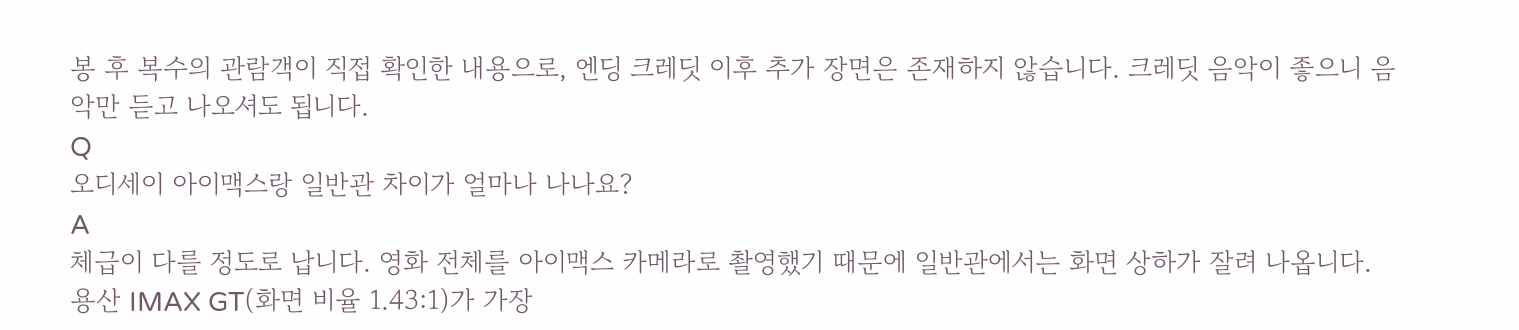봉 후 복수의 관람객이 직접 확인한 내용으로, 엔딩 크레딧 이후 추가 장면은 존재하지 않습니다. 크레딧 음악이 좋으니 음악만 듣고 나오셔도 됩니다.
Q
오디세이 아이맥스랑 일반관 차이가 얼마나 나나요?
A
체급이 다를 정도로 납니다. 영화 전체를 아이맥스 카메라로 촬영했기 때문에 일반관에서는 화면 상하가 잘려 나옵니다. 용산 IMAX GT(화면 비율 1.43:1)가 가장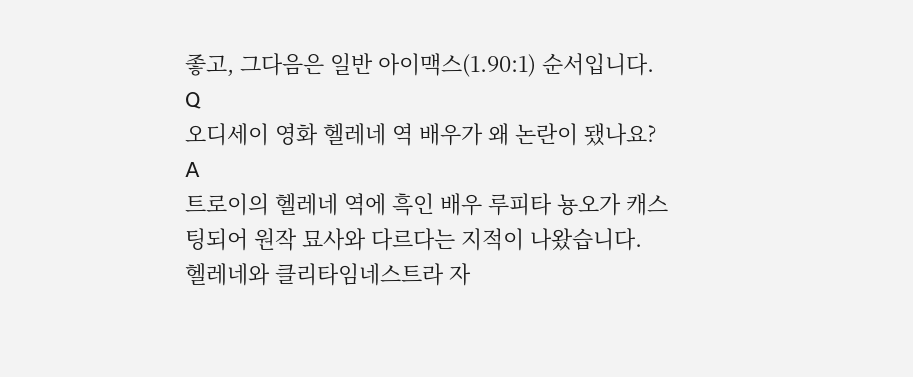좋고, 그다음은 일반 아이맥스(1.90:1) 순서입니다.
Q
오디세이 영화 헬레네 역 배우가 왜 논란이 됐나요?
A
트로이의 헬레네 역에 흑인 배우 루피타 뇽오가 캐스팅되어 원작 묘사와 다르다는 지적이 나왔습니다. 헬레네와 클리타임네스트라 자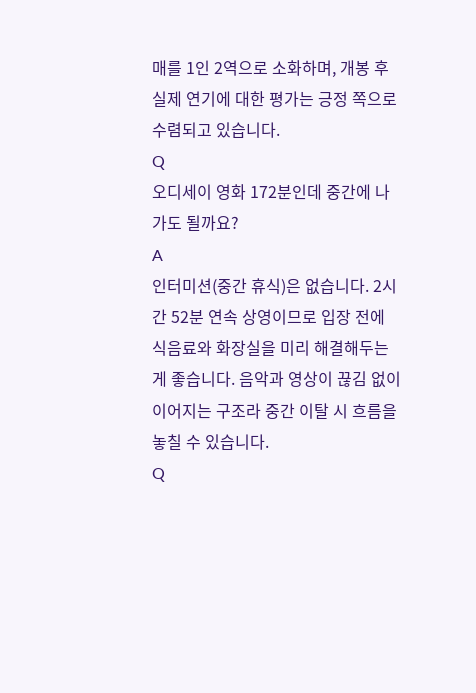매를 1인 2역으로 소화하며, 개봉 후 실제 연기에 대한 평가는 긍정 쪽으로 수렴되고 있습니다.
Q
오디세이 영화 172분인데 중간에 나가도 될까요?
A
인터미션(중간 휴식)은 없습니다. 2시간 52분 연속 상영이므로 입장 전에 식음료와 화장실을 미리 해결해두는 게 좋습니다. 음악과 영상이 끊김 없이 이어지는 구조라 중간 이탈 시 흐름을 놓칠 수 있습니다.
Q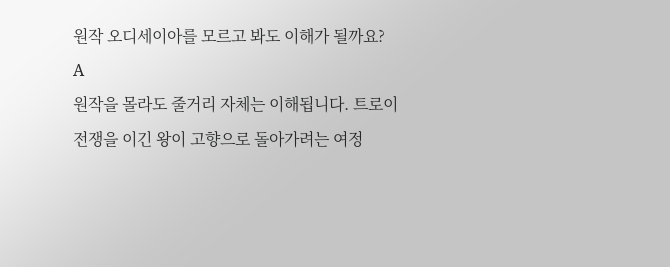원작 오디세이아를 모르고 봐도 이해가 될까요?
A
원작을 몰라도 줄거리 자체는 이해됩니다. 트로이 전쟁을 이긴 왕이 고향으로 돌아가려는 여정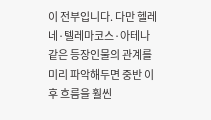이 전부입니다. 다만 헬레네·텔레마코스·아테나 같은 등장인물의 관계를 미리 파악해두면 중반 이후 흐름을 훨씬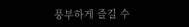풍부하게 즐길 수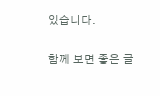있습니다.

함께 보면 좋은 글